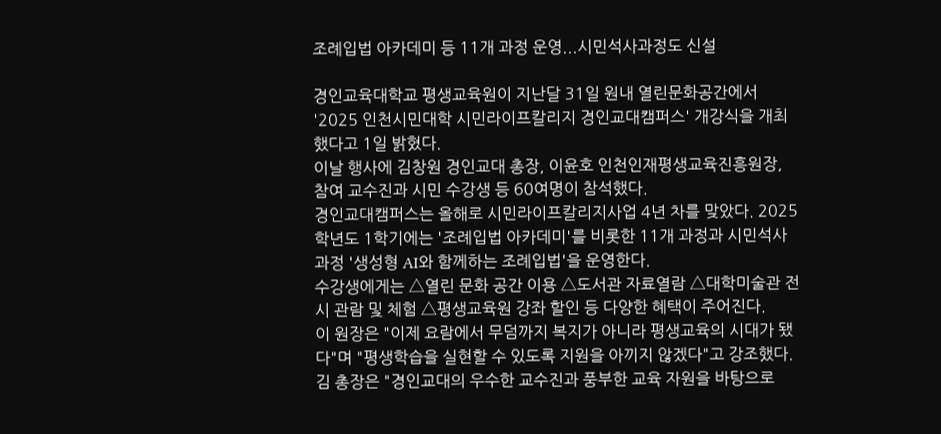조례입법 아카데미 등 11개 과정 운영...시민석사과정도 신설

경인교육대학교 평생교육원이 지난달 31일 원내 열린문화공간에서 '2025 인천시민대학 시민라이프칼리지 경인교대캠퍼스' 개강식을 개최했다고 1일 밝혔다.
이날 행사에 김창원 경인교대 총장, 이윤호 인천인재평생교육진흥원장, 참여 교수진과 시민 수강생 등 60여명이 참석했다.
경인교대캠퍼스는 올해로 시민라이프칼리지사업 4년 차를 맞았다. 2025학년도 1학기에는 '조례입법 아카데미'를 비롯한 11개 과정과 시민석사과정 '생성형 AI와 함께하는 조례입법'을 운영한다.
수강생에게는 △열린 문화 공간 이용 △도서관 자료열람 △대학미술관 전시 관람 및 체험 △평생교육원 강좌 할인 등 다양한 혜택이 주어진다.
이 원장은 "이제 요람에서 무덤까지 복지가 아니라 평생교육의 시대가 됐다"며 "평생학습을 실현할 수 있도록 지원을 아끼지 않겠다"고 강조했다.
김 총장은 "경인교대의 우수한 교수진과 풍부한 교육 자원을 바탕으로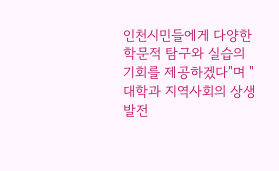인천시민들에게 다양한 학문적 탐구와 실습의 기회를 제공하겠다"며 "대학과 지역사회의 상생 발전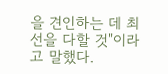을 견인하는 데 최선을 다할 것"이라고 말했다.